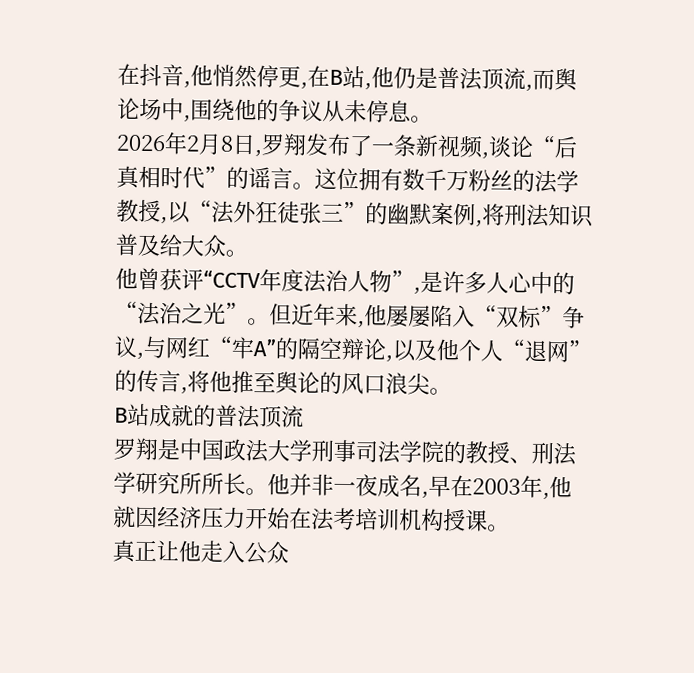在抖音,他悄然停更,在B站,他仍是普法顶流,而舆论场中,围绕他的争议从未停息。
2026年2月8日,罗翔发布了一条新视频,谈论“后真相时代”的谣言。这位拥有数千万粉丝的法学教授,以“法外狂徒张三”的幽默案例,将刑法知识普及给大众。
他曾获评“CCTV年度法治人物”,是许多人心中的“法治之光”。但近年来,他屡屡陷入“双标”争议,与网红“牢A”的隔空辩论,以及他个人“退网”的传言,将他推至舆论的风口浪尖。
B站成就的普法顶流
罗翔是中国政法大学刑事司法学院的教授、刑法学研究所所长。他并非一夜成名,早在2003年,他就因经济压力开始在法考培训机构授课。
真正让他走入公众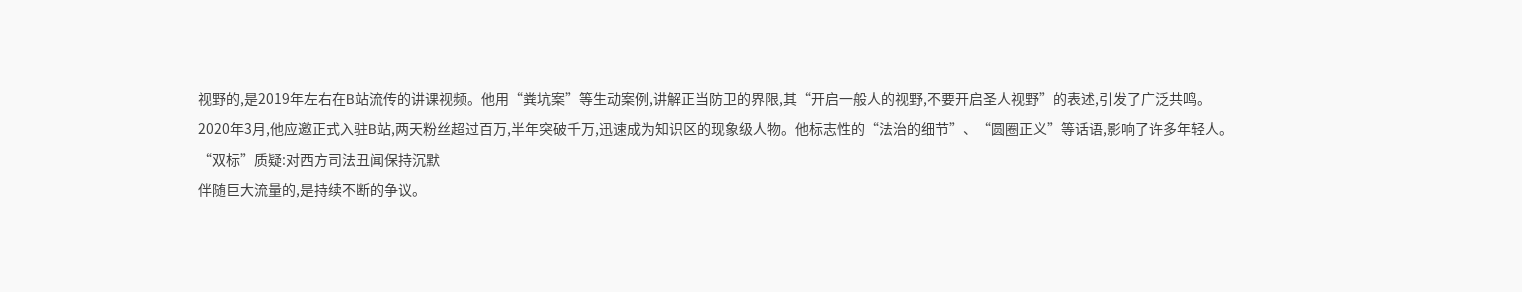视野的,是2019年左右在B站流传的讲课视频。他用“粪坑案”等生动案例,讲解正当防卫的界限,其“开启一般人的视野,不要开启圣人视野”的表述,引发了广泛共鸣。
2020年3月,他应邀正式入驻B站,两天粉丝超过百万,半年突破千万,迅速成为知识区的现象级人物。他标志性的“法治的细节”、“圆圈正义”等话语,影响了许多年轻人。
“双标”质疑:对西方司法丑闻保持沉默
伴随巨大流量的,是持续不断的争议。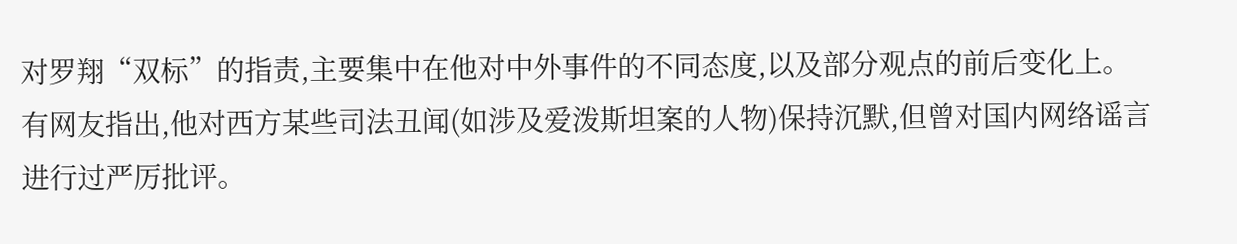对罗翔“双标”的指责,主要集中在他对中外事件的不同态度,以及部分观点的前后变化上。
有网友指出,他对西方某些司法丑闻(如涉及爱泼斯坦案的人物)保持沉默,但曾对国内网络谣言进行过严厉批评。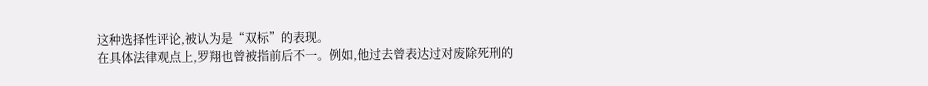这种选择性评论,被认为是“双标”的表现。
在具体法律观点上,罗翔也曾被指前后不一。例如,他过去曾表达过对废除死刑的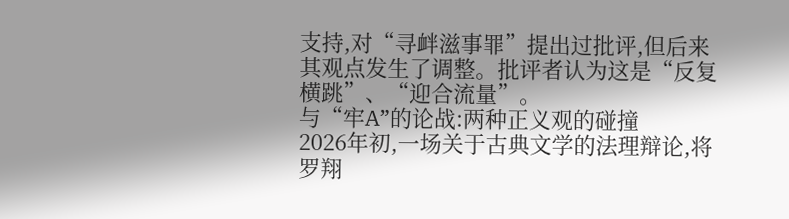支持,对“寻衅滋事罪”提出过批评,但后来其观点发生了调整。批评者认为这是“反复横跳”、“迎合流量”。
与“牢A”的论战:两种正义观的碰撞
2026年初,一场关于古典文学的法理辩论,将罗翔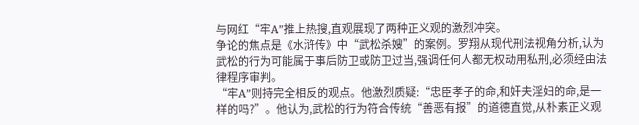与网红“牢A”推上热搜,直观展现了两种正义观的激烈冲突。
争论的焦点是《水浒传》中“武松杀嫂”的案例。罗翔从现代刑法视角分析,认为武松的行为可能属于事后防卫或防卫过当,强调任何人都无权动用私刑,必须经由法律程序审判。
“牢A”则持完全相反的观点。他激烈质疑:“忠臣孝子的命,和奸夫淫妇的命,是一样的吗?”。他认为,武松的行为符合传统“善恶有报”的道德直觉,从朴素正义观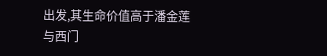出发,其生命价值高于潘金莲与西门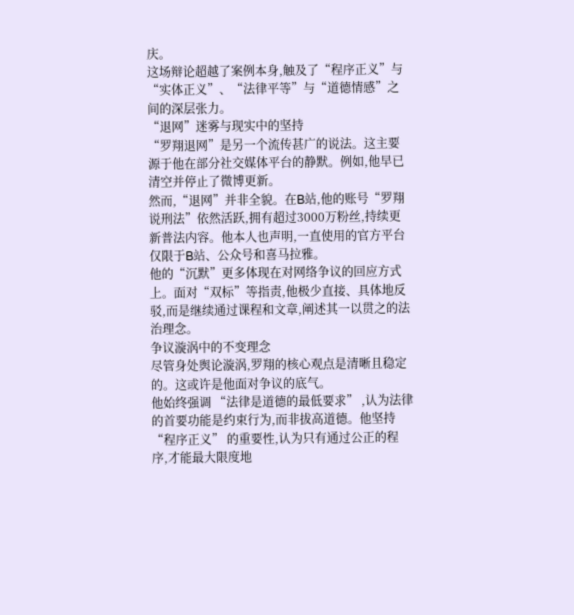庆。
这场辩论超越了案例本身,触及了“程序正义”与“实体正义”、“法律平等”与“道德情感”之间的深层张力。
“退网”迷雾与现实中的坚持
“罗翔退网”是另一个流传甚广的说法。这主要源于他在部分社交媒体平台的静默。例如,他早已清空并停止了微博更新。
然而,“退网”并非全貌。在B站,他的账号“罗翔说刑法”依然活跃,拥有超过3000万粉丝,持续更新普法内容。他本人也声明,一直使用的官方平台仅限于B站、公众号和喜马拉雅。
他的“沉默”更多体现在对网络争议的回应方式上。面对“双标”等指责,他极少直接、具体地反驳,而是继续通过课程和文章,阐述其一以贯之的法治理念。
争议漩涡中的不变理念
尽管身处舆论漩涡,罗翔的核心观点是清晰且稳定的。这或许是他面对争议的底气。
他始终强调 “法律是道德的最低要求” ,认为法律的首要功能是约束行为,而非拔高道德。他坚持 “程序正义” 的重要性,认为只有通过公正的程序,才能最大限度地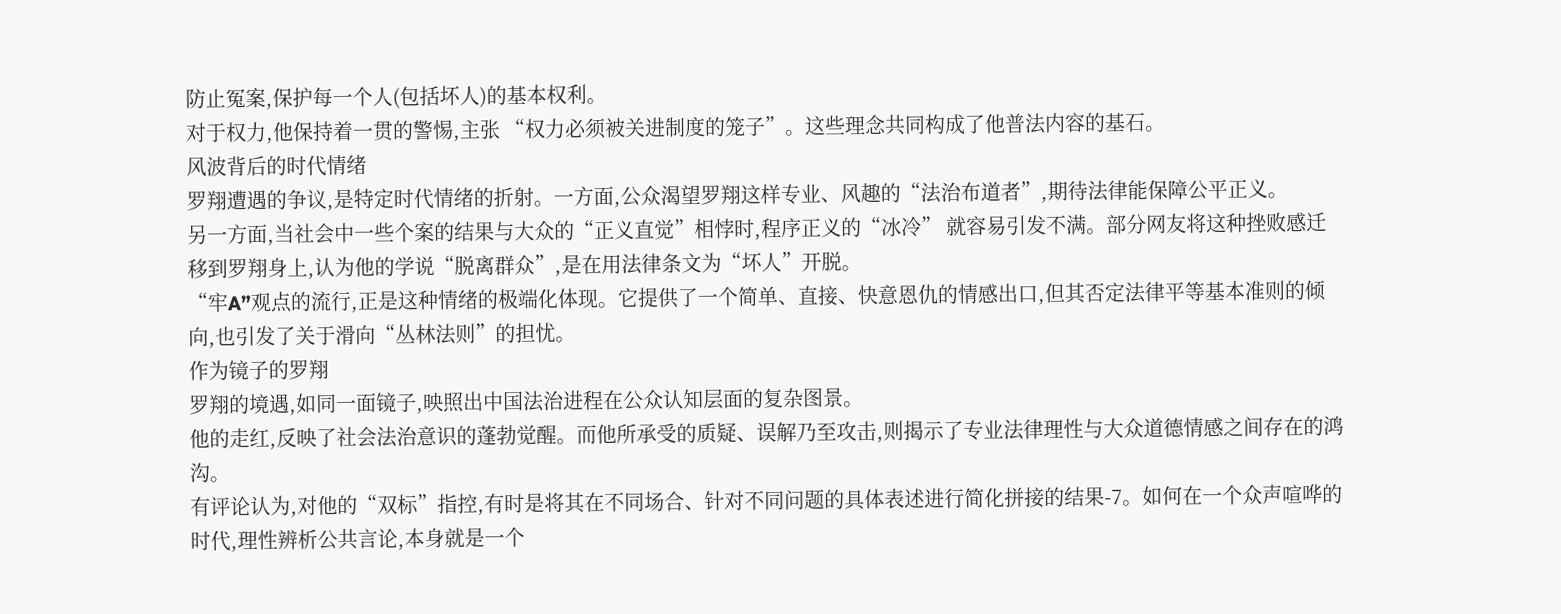防止冤案,保护每一个人(包括坏人)的基本权利。
对于权力,他保持着一贯的警惕,主张 “权力必须被关进制度的笼子”。这些理念共同构成了他普法内容的基石。
风波背后的时代情绪
罗翔遭遇的争议,是特定时代情绪的折射。一方面,公众渴望罗翔这样专业、风趣的“法治布道者”,期待法律能保障公平正义。
另一方面,当社会中一些个案的结果与大众的“正义直觉”相悖时,程序正义的“冰冷” 就容易引发不满。部分网友将这种挫败感迁移到罗翔身上,认为他的学说“脱离群众”,是在用法律条文为“坏人”开脱。
“牢A”观点的流行,正是这种情绪的极端化体现。它提供了一个简单、直接、快意恩仇的情感出口,但其否定法律平等基本准则的倾向,也引发了关于滑向“丛林法则”的担忧。
作为镜子的罗翔
罗翔的境遇,如同一面镜子,映照出中国法治进程在公众认知层面的复杂图景。
他的走红,反映了社会法治意识的蓬勃觉醒。而他所承受的质疑、误解乃至攻击,则揭示了专业法律理性与大众道德情感之间存在的鸿沟。
有评论认为,对他的“双标”指控,有时是将其在不同场合、针对不同问题的具体表述进行简化拼接的结果-7。如何在一个众声喧哗的时代,理性辨析公共言论,本身就是一个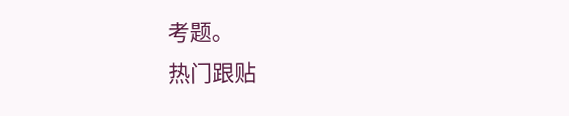考题。
热门跟贴